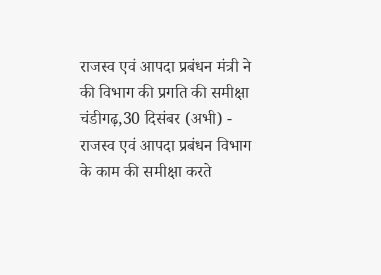राजस्व एवं आपदा प्रबंधन मंत्री ने की विभाग की प्रगति की समीक्षा
चंडीगढ़,30 दिसंबर (अभी) - राजस्व एवं आपदा प्रबंधन विभाग के काम की समीक्षा करते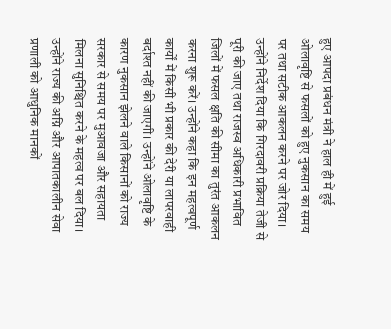हुए आपदा प्रबंधन मंत्री ने हाल ही में हुई ओलावृष्टि से फसलों को हुए नुकसान का समय पर तथा सटीक आकलन करने पर जोर दिया। उन्होंने निर्देश दिया कि गिरदावरी प्रक्रिया तेजी से पूरी की जाए तथा राजस्व अधिकारी प्रभावित जिलों में फसल क्षति की सीमा का तुरंत आकलन करना शुरू करें। उन्होंने कहा कि इन महत्वपूर्ण कार्यों में किसी भी प्रकार की देरी या लापरवाही बर्दाश्त नहीं की जाएगी। उन्होंने ओलावृष्टि के कारण नुकसान झेलने वाले किसानों को राज्य सरकार से समय पर मुआवजा और सहायता मिलना सुनिश्चित करने के महत्व पर बल दिया। उन्होंने राज्य की अग्नि और आपातकालीन सेवा प्रणाली को आधुनिक मानकों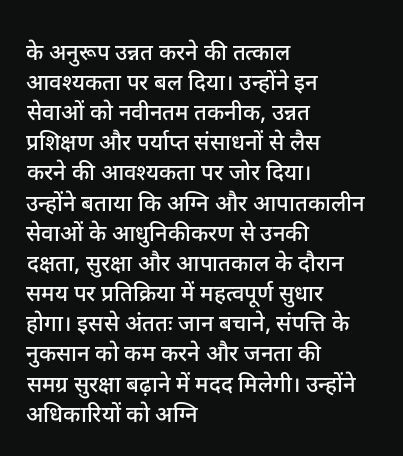के अनुरूप उन्नत करने की तत्काल आवश्यकता पर बल दिया। उन्होंने इन सेवाओं को नवीनतम तकनीक, उन्नत प्रशिक्षण और पर्याप्त संसाधनों से लैस करने की आवश्यकता पर जोर दिया। उन्होंने बताया कि अग्नि और आपातकालीन सेवाओं के आधुनिकीकरण से उनकी दक्षता, सुरक्षा और आपातकाल के दौरान समय पर प्रतिक्रिया में महत्वपूर्ण सुधार होगा। इससे अंततः जान बचाने, संपत्ति के नुकसान को कम करने और जनता की समग्र सुरक्षा बढ़ाने में मदद मिलेगी। उन्होंने अधिकारियों को अग्नि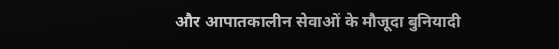और आपातकालीन सेवाओं के मौजूदा बुनियादी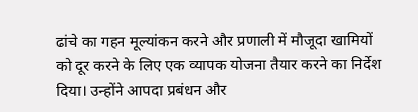ढांचे का गहन मूल्यांकन करने और प्रणाली में मौजूदा खामियों को दूर करने के लिए एक व्यापक योजना तैयार करने का निर्देश दिया। उन्होंने आपदा प्रबंधन और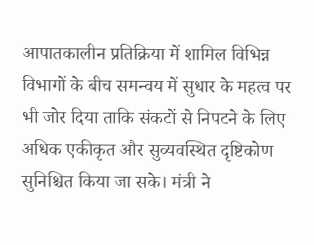आपातकालीन प्रतिक्रिया में शामिल विभिन्न विभागों के बीच समन्वय में सुधार के महत्व पर भी जोर दिया ताकि संकटों से निपटने के लिए अधिक एकीकृत और सुव्यवस्थित दृष्टिकोण सुनिश्चित किया जा सके। मंत्री ने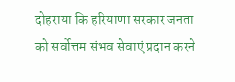दोहराया कि हरियाणा सरकार जनता को सर्वोत्तम संभव सेवाएं प्रदान करने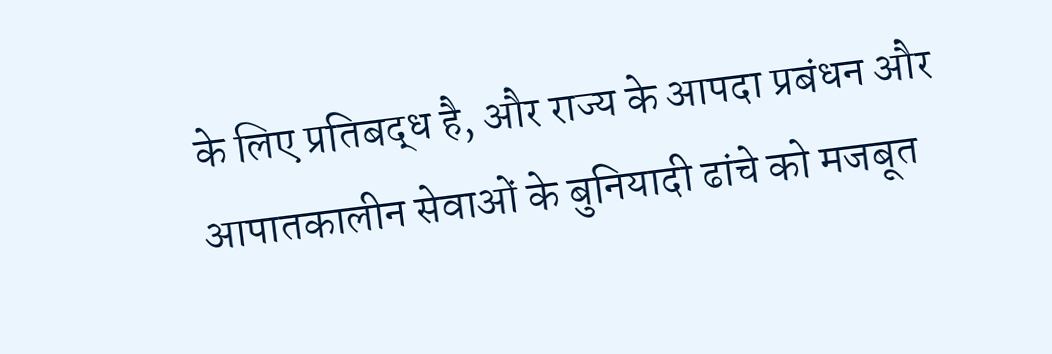के लिए प्रतिबद्ध है, और राज्य के आपदा प्रबंधन और आपातकालीन सेवाओं के बुनियादी ढांचे को मजबूत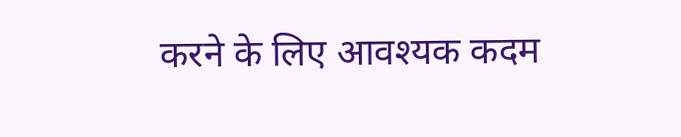करने के लिए आवश्यक कदम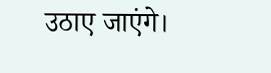उठाए जाएंगे।